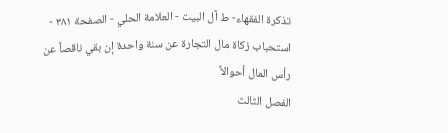تذكرة الفقهاء- ط آل البيت - العلامة الحلي - الصفحة ٣٨١ - استحباب زكاة مال التجارة عن سنة واحدة إن بقي ناقصاً عن رأس المال أحوالاً
الفصل الثالث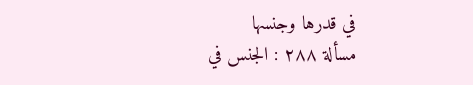في قدرها وجنسها
مسألة ٢٨٨ : الجنس في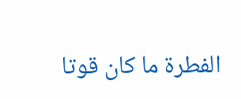الفطرة ما كان قوتا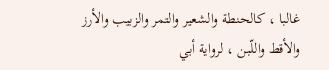غالبا ، كالحنطة والشعير والتمر والزبيب والأرز والأقط واللّبن ، لرواية أبي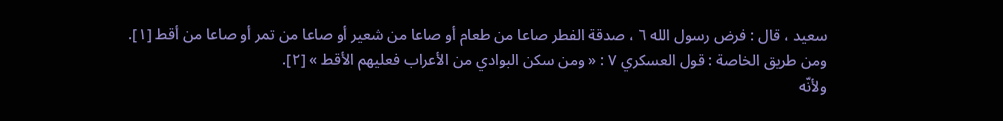سعيد ، قال : فرض رسول الله ٦ ، صدقة الفطر صاعا من طعام أو صاعا من شعير أو صاعا من تمر أو صاعا من أقط [١].
ومن طريق الخاصة : قول العسكري ٧ : « ومن سكن البوادي من الأعراب فعليهم الأقط » [٢].
ولأنّه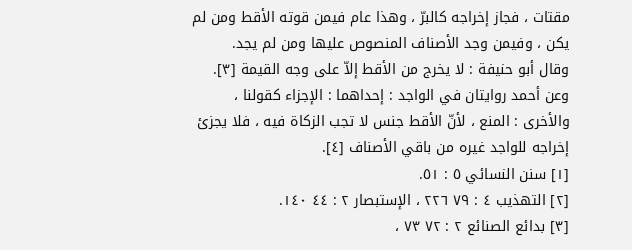مقتات ، فجاز إخراجه كالبرّ ، وهذا عام فيمن قوته الأقط ومن لم يكن ، وفيمن وجد الأصناف المنصوص عليها ومن لم يجد.
وقال أبو حنيفة : لا يخرج من الأقط إلاّ على وجه القيمة [٣].
وعن أحمد روايتان في الواجد : إحداهما : الإجزاء كقولنا ، والأخرى : المنع ، لأنّ الأقط جنس لا تجب الزكاة فيه ، فلا يجزئ إخراجه للواجد غيره من باقي الأصناف [٤].
[١] سنن النسائي ٥ : ٥١.
[٢] التهذيب ٤ : ٧٩ ٢٢٦ ، الإستبصار ٢ : ٤٤ ١٤٠.
[٣] بدائع الصنائع ٢ : ٧٢ ٧٣ ،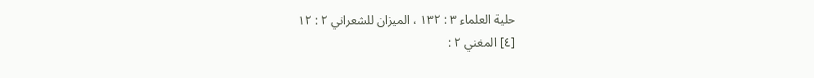حلية العلماء ٣ : ١٣٢ ، الميزان للشعراني ٢ : ١٢
[٤] المغني ٢ :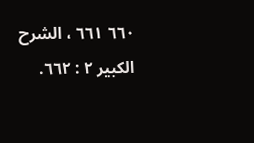٦٦٠ ٦٦١ ، الشرح الكبير ٢ : ٦٦٢.